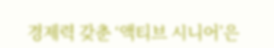경제력 갖춘 ‘액티브 시니어’은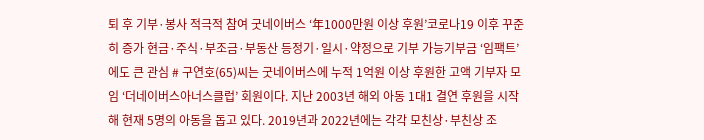퇴 후 기부·봉사 적극적 참여 굿네이버스 ‘年1000만원 이상 후원’코로나19 이후 꾸준히 증가 현금·주식·부조금·부동산 등정기·일시·약정으로 기부 가능기부금 ‘임팩트’에도 큰 관심 # 구연호(65)씨는 굿네이버스에 누적 1억원 이상 후원한 고액 기부자 모임 ‘더네이버스아너스클럽’ 회원이다. 지난 2003년 해외 아동 1대1 결연 후원을 시작해 현재 5명의 아동을 돕고 있다. 2019년과 2022년에는 각각 모친상·부친상 조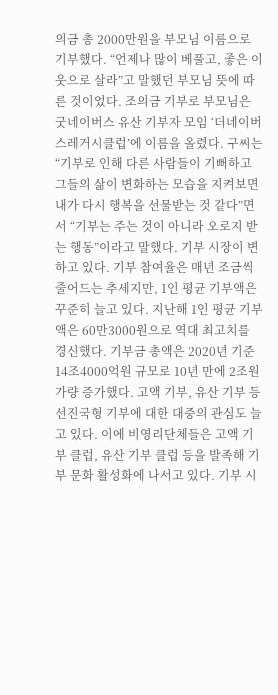의금 총 2000만원을 부모님 이름으로 기부했다. “언제나 많이 베풀고, 좋은 이웃으로 살라”고 말했던 부모님 뜻에 따른 것이었다. 조의금 기부로 부모님은 굿네이버스 유산 기부자 모임 ‘더네이버스레거시클럽’에 이름을 올렸다. 구씨는 “기부로 인해 다른 사람들이 기뻐하고 그들의 삶이 변화하는 모습을 지켜보면 내가 다시 행복을 선물받는 것 같다”면서 “기부는 주는 것이 아니라 오로지 받는 행동”이라고 말했다. 기부 시장이 변하고 있다. 기부 참여율은 매년 조금씩 줄어드는 추세지만, 1인 평균 기부액은 꾸준히 늘고 있다. 지난해 1인 평균 기부액은 60만3000원으로 역대 최고치를 경신했다. 기부금 총액은 2020년 기준 14조4000억원 규모로 10년 만에 2조원가량 증가했다. 고액 기부, 유산 기부 등 선진국형 기부에 대한 대중의 관심도 늘고 있다. 이에 비영리단체들은 고액 기부 클럽, 유산 기부 클럽 등을 발족해 기부 문화 활성화에 나서고 있다. 기부 시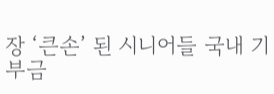장 ‘큰손’ 된 시니어들 국내 기부금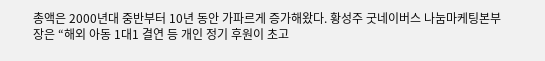총액은 2000년대 중반부터 10년 동안 가파르게 증가해왔다. 황성주 굿네이버스 나눔마케팅본부장은 “해외 아동 1대1 결연 등 개인 정기 후원이 초고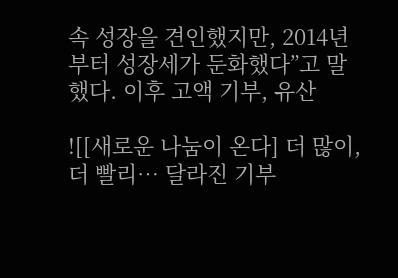속 성장을 견인했지만, 2014년부터 성장세가 둔화했다”고 말했다. 이후 고액 기부, 유산

![[새로운 나눔이 온다] 더 많이, 더 빨리… 달라진 기부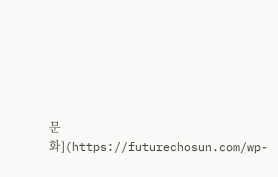문화](https://futurechosun.com/wp-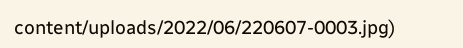content/uploads/2022/06/220607-0003.jpg)